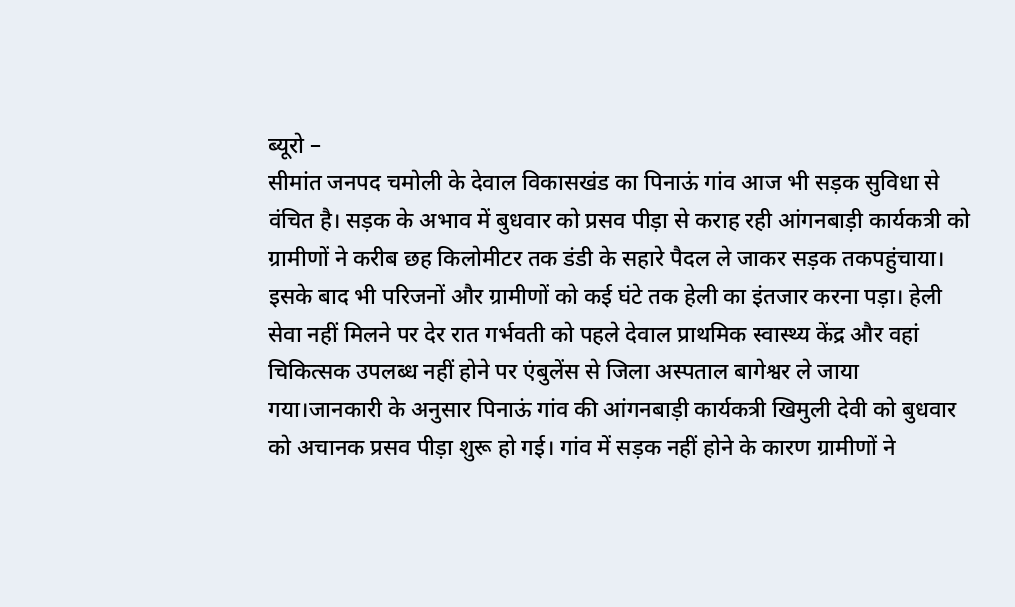ब्यूरो –
सीमांत जनपद चमोली के देवाल विकासखंड का पिनाऊं गांव आज भी सड़क सुविधा से वंचित है। सड़क के अभाव में बुधवार को प्रसव पीड़ा से कराह रही आंगनबाड़ी कार्यकत्री को ग्रामीणों ने करीब छह किलोमीटर तक डंडी के सहारे पैदल ले जाकर सड़क तकपहुंचाया। इसके बाद भी परिजनों और ग्रामीणों को कई घंटे तक हेली का इंतजार करना पड़ा। हेली सेवा नहीं मिलने पर देर रात गर्भवती को पहले देवाल प्राथमिक स्वास्थ्य केंद्र और वहां चिकित्सक उपलब्ध नहीं होने पर एंबुलेंस से जिला अस्पताल बागेश्वर ले जाया गया।जानकारी के अनुसार पिनाऊं गांव की आंगनबाड़ी कार्यकत्री खिमुली देवी को बुधवार को अचानक प्रसव पीड़ा शुरू हो गई। गांव में सड़क नहीं होने के कारण ग्रामीणों ने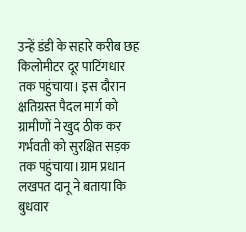उन्हें डंडी के सहारे करीब छह किलोमीटर दूर पाटिंगधार तक पहुंचाया। इस दौरान क्षतिग्रस्त पैदल मार्ग को ग्रामीणों ने खुद ठीक कर गर्भवती को सुरक्षित सड़क तक पहुंचाया।ग्राम प्रधान लखपत दानू ने बताया कि बुधवार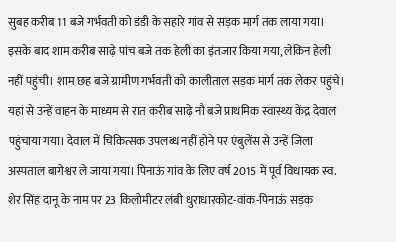सुबह करीब 11 बजे गर्भवती को डंडी के सहारे गांव से सड़क मार्ग तक लाया गया। इसके बाद शाम करीब साढ़े पांच बजे तक हेली का इंतजार किया गया, लेकिन हेली नहीं पहुंची। शाम छह बजे ग्रामीण गर्भवती को कालीताल सड़क मार्ग तक लेकर पहुंचे। यहां से उन्हें वाहन के माध्यम से रात करीब साढ़े नौ बजे प्राथमिक स्वास्थ्य केंद्र देवाल पहुंचाया गया। देवाल में चिकित्सक उपलब्ध नहीं होने पर एंबुलेंस से उन्हें जिला अस्पताल बागेश्वर ले जाया गया। पिनाऊं गांव के लिए वर्ष 2015 में पूर्व विधायक स्व. शेर सिंह दानू के नाम पर 23 किलोमीटर लंबी धुराधारकोट-वांक-पिनाऊं सड़क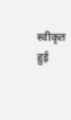स्वीकृत हुई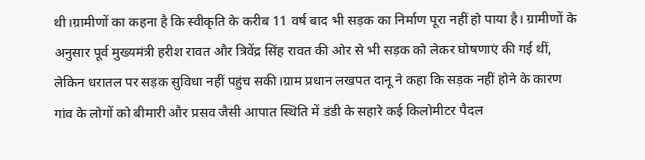थी।ग्रामीणों का कहना है कि स्वीकृति के करीब 11 वर्ष बाद भी सड़क का निर्माण पूरा नहीं हो पाया है। ग्रामीणों के अनुसार पूर्व मुख्यमंत्री हरीश रावत और त्रिवेंद्र सिंह रावत की ओर से भी सड़क को लेकर घोषणाएं की गई थीं, लेकिन धरातल पर सड़क सुविधा नहीं पहुंच सकी।ग्राम प्रधान लखपत दानू ने कहा कि सड़क नहीं होने के कारण गांव के लोगों को बीमारी और प्रसव जैसी आपात स्थिति में डंडी के सहारे कई किलोमीटर पैदल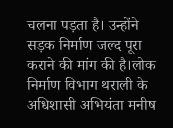चलना पड़ता है। उन्होंने सड़क निर्माण जल्द पूरा कराने की मांग की है।लोक निर्माण विभाग थराली के अधिशासी अभियंता मनीष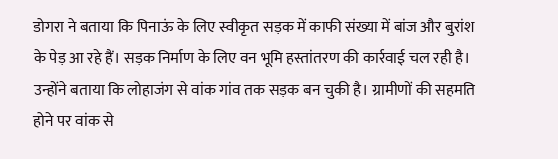डोगरा ने बताया कि पिनाऊं के लिए स्वीकृत सड़क में काफी संख्या में बांज और बुरांश के पेड़ आ रहे हैं। सड़क निर्माण के लिए वन भूमि हस्तांतरण की कार्रवाई चल रही है। उन्होंने बताया कि लोहाजंग से वांक गांव तक सड़क बन चुकी है। ग्रामीणों की सहमति होने पर वांक से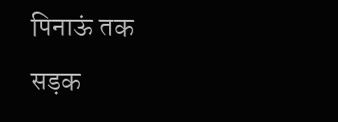पिनाऊं तक सड़क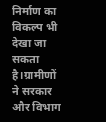निर्माण का विकल्प भी देखा जा सकता है।ग्रामीणों ने सरकार और विभाग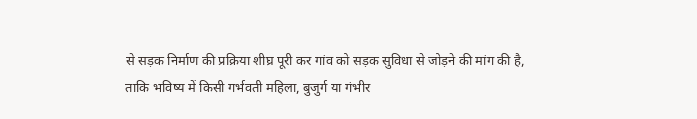से सड़क निर्माण की प्रक्रिया शीघ्र पूरी कर गांव को सड़क सुविधा से जोड़ने की मांग की है, ताकि भविष्य में किसी गर्भवती महिला, बुजुर्ग या गंभीर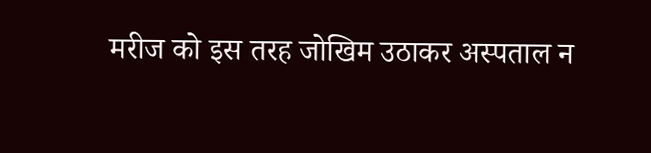मरीज को इस तरह जोखिम उठाकर अस्पताल न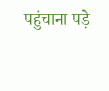पहुंचाना पड़े